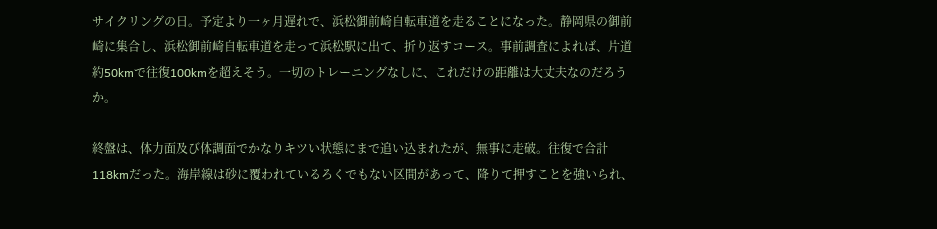サイクリングの日。予定より一ヶ月遅れで、浜松御前崎自転車道を走ることになった。静岡県の御前崎に集合し、浜松御前崎自転車道を走って浜松駅に出て、折り返すコース。事前調査によれば、片道約50kmで往復100kmを超えそう。一切のトレーニングなしに、これだけの距離は大丈夫なのだろうか。

終盤は、体力面及び体調面でかなりキツい状態にまで追い込まれたが、無事に走破。往復で合計118kmだった。海岸線は砂に覆われているろくでもない区間があって、降りて押すことを強いられ、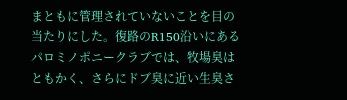まともに管理されていないことを目の当たりにした。復路のR150沿いにあるパロミノポニークラブでは、牧場臭はともかく、さらにドブ臭に近い生臭さ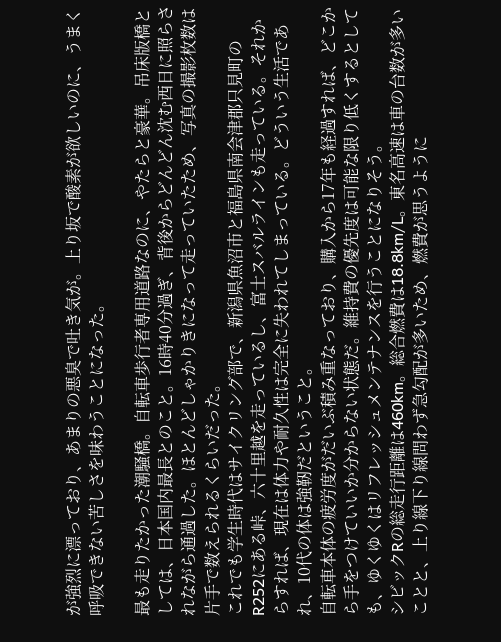が強烈に漂っており、あまりの悪臭で吐き気が。上り坂で酸素が欲しいのに、うまく呼吸できない苦しさを味わうことになった。

最も走りたかった潮騒橋。自転車歩行者専用道路なのに、やたらと豪華。吊床版橋としては、日本国内最長とのこと。16時40分過ぎ、背後からどんどん沈む西日に照らされながら通過した。ほとんどしゃかりきになって走っていたため、写真の撮影枚数は片手で数えられるくらいだった。
これでも学生時代はサイクリング部で、新潟県魚沼市と福島県南会津郡只見町のR252にある峠、六十里越を走っているし、富士スバルラインも走っている。それからすれば、現在は体力や耐久性は完全に失われてしまっている。どういう生活であれ、10代の体は強靭だということ。
自転車本体の疲労度がだいぶ積み重なっており、購入から17年も経過すれば、どこから手をつけていいか分からない状態だ。維持費の優先度は可能な限り低くするとしても、ゆくゆくはリフレッシュメンテナンスを行うことになりそう。
シビックRの総走行距離は460km。総合燃費は18.8km/L。東名高速は車の台数が多いことと、上り線下り線問わず急勾配が多いため、燃費が思うように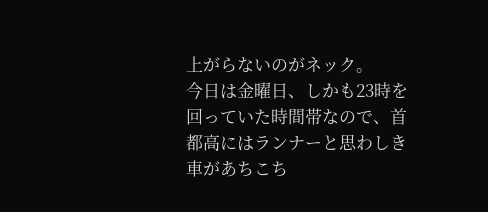上がらないのがネック。
今日は金曜日、しかも23時を回っていた時間帯なので、首都高にはランナーと思わしき車があちこち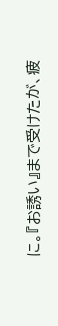に。『お誘い』まで受けたが、疲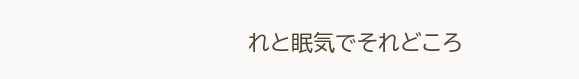れと眠気でそれどころ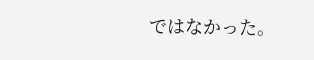ではなかった。